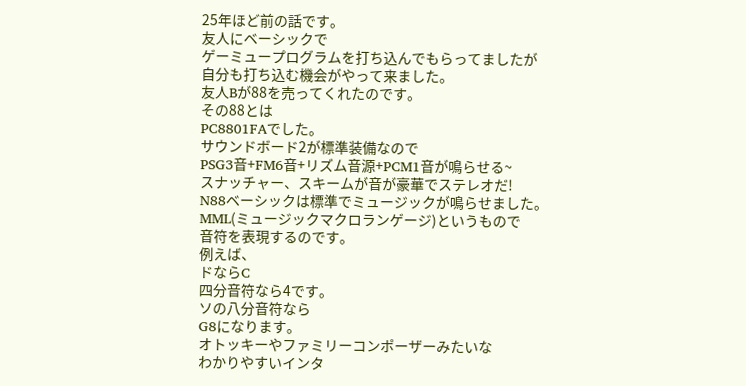25年ほど前の話です。
友人にベーシックで
ゲーミュープログラムを打ち込んでもらってましたが
自分も打ち込む機会がやって来ました。
友人Bが88を売ってくれたのです。
その88とは
PC8801FAでした。
サウンドボード2が標準装備なので
PSG3音+FM6音+リズム音源+PCM1音が鳴らせる~
スナッチャー、スキームが音が豪華でステレオだ!
N88ベーシックは標準でミュージックが鳴らせました。
MML(ミュージックマクロランゲージ)というもので
音符を表現するのです。
例えば、
ドならC
四分音符なら4です。
ソの八分音符なら
G8になります。
オトッキーやファミリーコンポーザーみたいな
わかりやすいインタ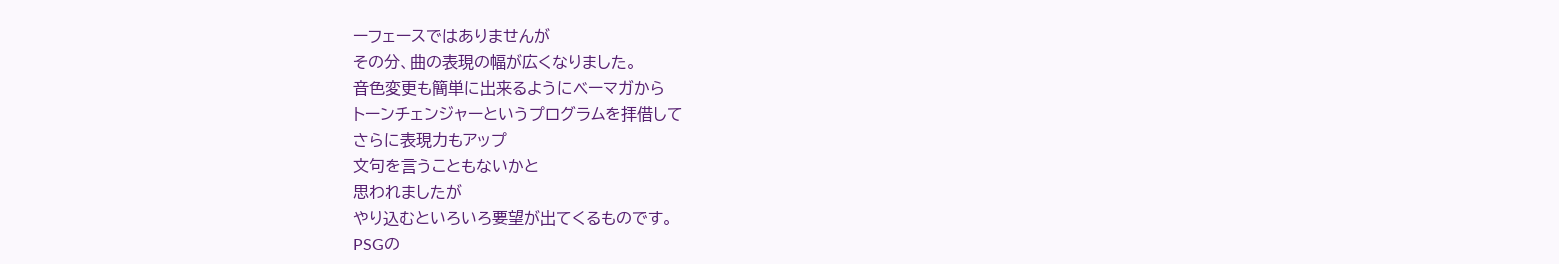ーフェースではありませんが
その分、曲の表現の幅が広くなりました。
音色変更も簡単に出来るようにベーマガから
トーンチェンジャーというプログラムを拝借して
さらに表現力もアップ
文句を言うこともないかと
思われましたが
やり込むといろいろ要望が出てくるものです。
PSGの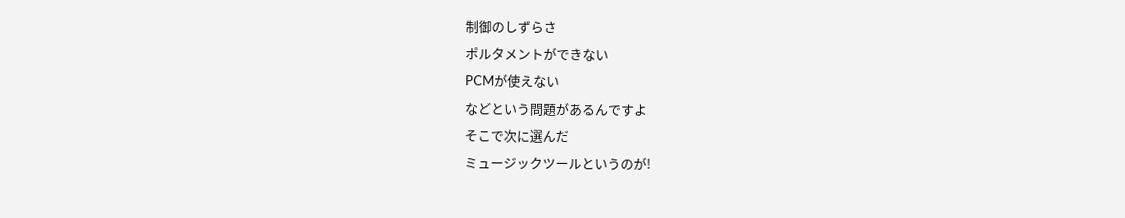制御のしずらさ
ポルタメントができない
PCMが使えない
などという問題があるんですよ
そこで次に選んだ
ミュージックツールというのが!